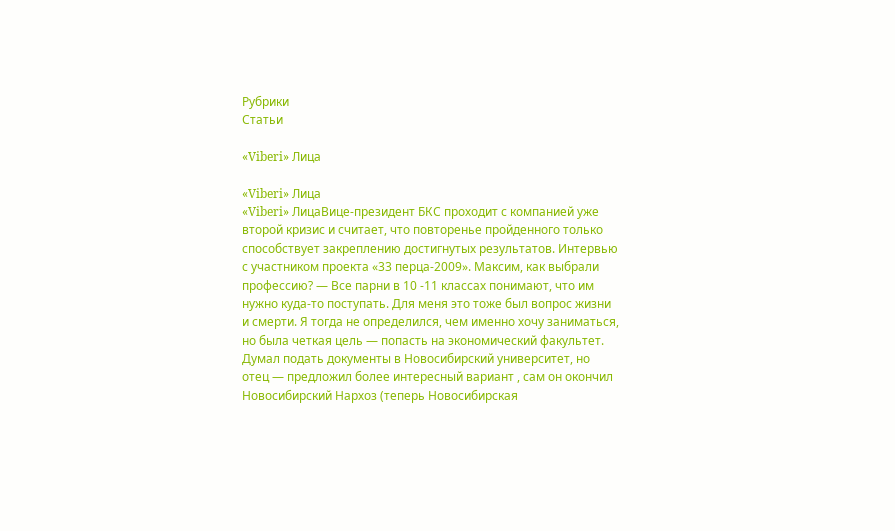Рубрики
Статьи

«Viberi» Лица

«Viberi» Лица
«Viberi» ЛицаВице-президент БКС проходит с компанией уже второй кризис и считает, что повторенье пройденного только способствует закреплению достигнутых результатов. Интервью с участником проекта «33 перца-2009». Максим, как выбрали профессию? — Все парни в 10 -11 классах понимают, что им нужно куда-то поступать. Для меня это тоже был вопрос жизни и смерти. Я тогда не определился, чем именно хочу заниматься, но была четкая цель — попасть на экономический факультет. Думал подать документы в Новосибирский университет, но отец — предложил более интересный вариант , сам он окончил Новосибирский Нархоз (теперь Новосибирская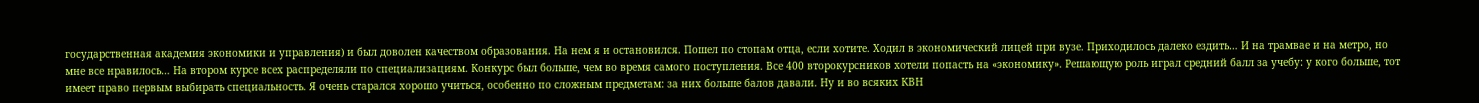государственная академия экономики и управления) и был доволен качеством образования. На нем я и остановился. Пошел по стопам отца, если хотите. Ходил в экономический лицей при вузе. Приходилось далеко ездить… И на трамвае и на метро, но мне все нравилось… На втором курсе всех распределяли по специализациям. Конкурс был больше, чем во время самого поступления. Все 400 второкурсников хотели попасть на «экономику». Решающую роль играл средний балл за учебу: у кого больше, тот имеет право первым выбирать специальность. Я очень старался хорошо учиться, особенно по сложным предметам: за них больше балов давали. Ну и во всяких КВН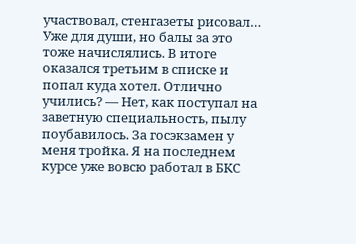участвовал, стенгазеты рисовал… Уже для души, но балы за это тоже начислялись. В итоге оказался третьим в списке и попал куда хотел. Отлично учились? — Нет, как поступал на заветную специальность, пылу поубавилось. За госэкзамен у меня тройка. Я на последнем курсе уже вовсю работал в БКС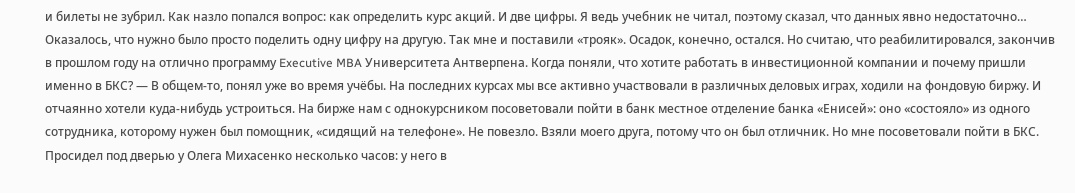и билеты не зубрил. Как назло попался вопрос: как определить курс акций. И две цифры. Я ведь учебник не читал, поэтому сказал, что данных явно недостаточно… Оказалось, что нужно было просто поделить одну цифру на другую. Так мне и поставили «трояк». Осадок, конечно, остался. Но считаю, что реабилитировался, закончив в прошлом году на отлично программу Executive MBA Университета Антверпена. Когда поняли, что хотите работать в инвестиционной компании и почему пришли именно в БКС? — В общем-то, понял уже во время учёбы. На последних курсах мы все активно участвовали в различных деловых играх, ходили на фондовую биржу. И отчаянно хотели куда-нибудь устроиться. На бирже нам с однокурсником посоветовали пойти в банк местное отделение банка «Енисей»: оно «состояло» из одного сотрудника, которому нужен был помощник, «сидящий на телефоне». Не повезло. Взяли моего друга, потому что он был отличник. Но мне посоветовали пойти в БКС. Просидел под дверью у Олега Михасенко несколько часов: у него в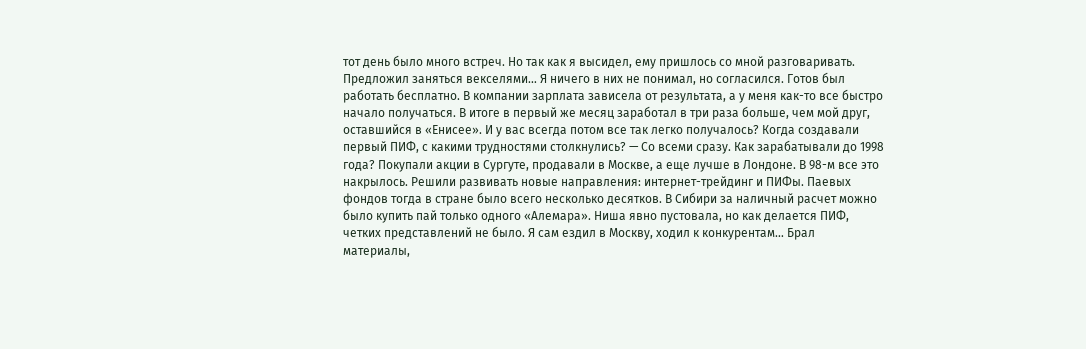тот день было много встреч. Но так как я высидел, ему пришлось со мной разговаривать. Предложил заняться векселями… Я ничего в них не понимал, но согласился. Готов был работать бесплатно. В компании зарплата зависела от результата, а у меня как-то все быстро начало получаться. В итоге в первый же месяц заработал в три раза больше, чем мой друг, оставшийся в «Енисее». И у вас всегда потом все так легко получалось? Когда создавали первый ПИФ, с какими трудностями столкнулись? — Со всеми сразу. Как зарабатывали до 1998 года? Покупали акции в Сургуте, продавали в Москве, а еще лучше в Лондоне. В 98-м все это накрылось. Решили развивать новые направления: интернет-трейдинг и ПИФы. Паевых фондов тогда в стране было всего несколько десятков. В Сибири за наличный расчет можно было купить пай только одного «Алемара». Ниша явно пустовала, но как делается ПИФ, четких представлений не было. Я сам ездил в Москву, ходил к конкурентам… Брал материалы,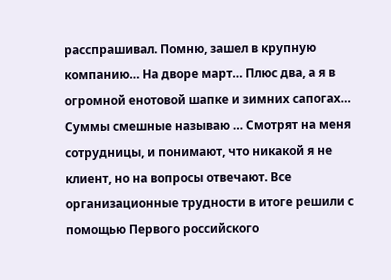расспрашивал. Помню, зашел в крупную компанию… На дворе март… Плюс два, а я в огромной енотовой шапке и зимних сапогах… Суммы смешные называю … Смотрят на меня сотрудницы, и понимают, что никакой я не клиент, но на вопросы отвечают. Все организационные трудности в итоге решили с помощью Первого российского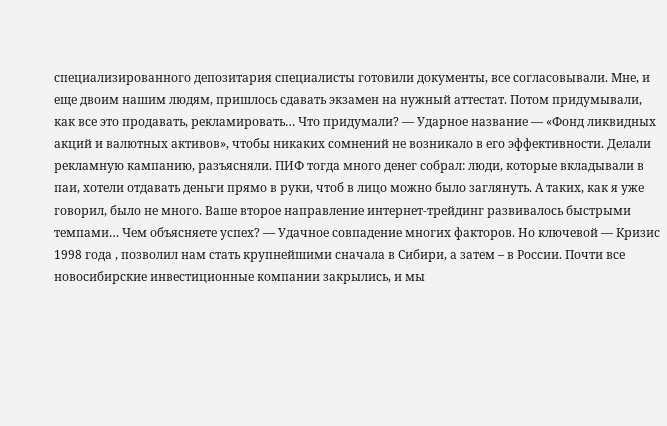специализированного депозитария специалисты готовили документы, все согласовывали. Мне, и еще двоим нашим людям, пришлось сдавать экзамен на нужный аттестат. Потом придумывали, как все это продавать, рекламировать… Что придумали? — Ударное название — «Фонд ликвидных акций и валютных активов», чтобы никаких сомнений не возникало в его эффективности. Делали рекламную кампанию, разъясняли. ПИФ тогда много денег собрал: люди, которые вкладывали в паи, хотели отдавать деньги прямо в руки, чтоб в лицо можно было заглянуть. А таких, как я уже говорил, было не много. Ваше второе направление интернет-трейдинг развивалось быстрыми темпами… Чем объясняете успех? — Удачное совпадение многих факторов. Но ключевой — Кризис 1998 года , позволил нам стать крупнейшими сначала в Сибири, а затем – в России. Почти все новосибирские инвестиционные компании закрылись, и мы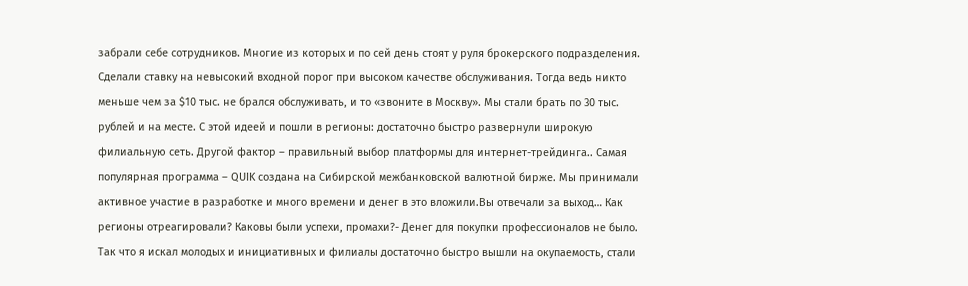забрали себе сотрудников. Многие из которых и по сей день стоят у руля брокерского подразделения. Сделали ставку на невысокий входной порог при высоком качестве обслуживания. Тогда ведь никто меньше чем за $10 тыс. не брался обслуживать, и то «звоните в Москву». Мы стали брать по 30 тыс. рублей и на месте. С этой идеей и пошли в регионы: достаточно быстро развернули широкую филиальную сеть. Другой фактор – правильный выбор платформы для интернет-трейдинга.. Самая популярная программа – QUIK создана на Сибирской межбанковской валютной бирже. Мы принимали активное участие в разработке и много времени и денег в это вложили.Вы отвечали за выход… Как регионы отреагировали? Каковы были успехи, промахи?- Денег для покупки профессионалов не было. Так что я искал молодых и инициативных и филиалы достаточно быстро вышли на окупаемость, стали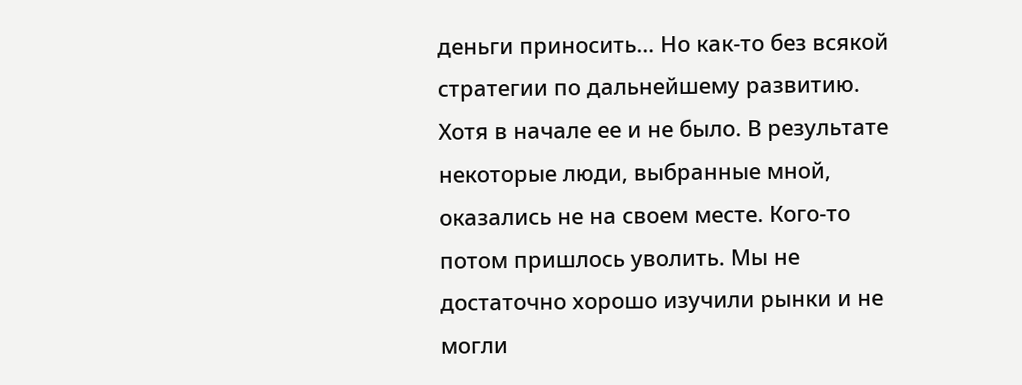деньги приносить… Но как-то без всякой стратегии по дальнейшему развитию. Хотя в начале ее и не было. В результате некоторые люди, выбранные мной, оказались не на своем месте. Кого-то потом пришлось уволить. Мы не достаточно хорошо изучили рынки и не могли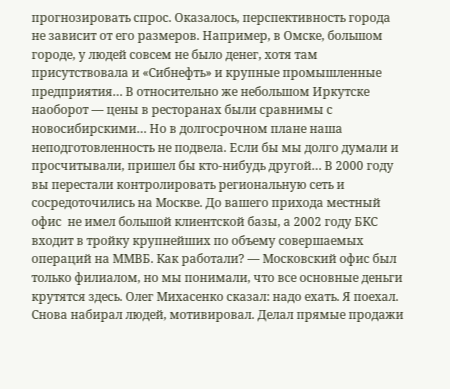прогнозировать спрос. Оказалось, перспективность города не зависит от его размеров. Например, в Омске, большом городе, у людей совсем не было денег, хотя там присутствовала и «Сибнефть» и крупные промышленные предприятия… В относительно же небольшом Иркутске наоборот — цены в ресторанах были сравнимы с новосибирскими… Но в долгосрочном плане наша неподготовленность не подвела. Если бы мы долго думали и просчитывали, пришел бы кто-нибудь другой… В 2000 году вы перестали контролировать региональную сеть и сосредоточились на Москве. До вашего прихода местный офис  не имел большой клиентской базы, а 2002 году БКС входит в тройку крупнейших по объему совершаемых операций на ММВБ. Как работали? — Московский офис был только филиалом, но мы понимали, что все основные деньги крутятся здесь. Олег Михасенко сказал: надо ехать. Я поехал. Снова набирал людей, мотивировал. Делал прямые продажи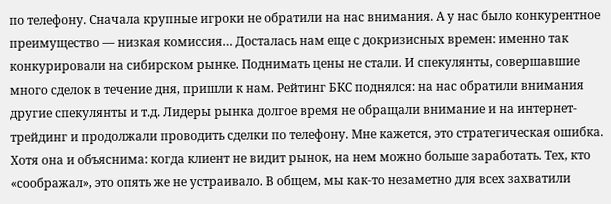по телефону. Сначала крупные игроки не обратили на нас внимания. А у нас было конкурентное преимущество — низкая комиссия… Досталась нам еще с докризисных времен: именно так конкурировали на сибирском рынке. Поднимать цены не стали. И спекулянты, совершавшие много сделок в течение дня, пришли к нам. Рейтинг БКС поднялся: на нас обратили внимания другие спекулянты и т.д. Лидеры рынка долгое время не обращали внимание и на интернет-трейдинг и продолжали проводить сделки по телефону. Мне кажется, это стратегическая ошибка. Хотя она и объяснима: когда клиент не видит рынок, на нем можно больше заработать. Тех, кто «соображал», это опять же не устраивало. В общем, мы как-то незаметно для всех захватили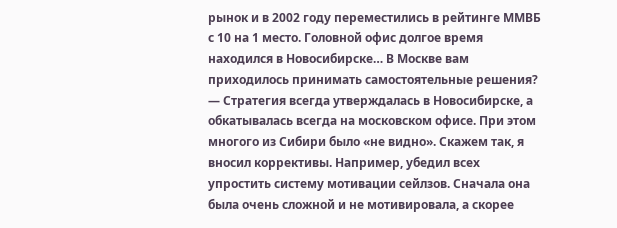рынок и в 2002 году переместились в рейтинге ММВБ с 10 на 1 место. Головной офис долгое время находился в Новосибирске… В Москве вам приходилось принимать самостоятельные решения? — Стратегия всегда утверждалась в Новосибирске, а обкатывалась всегда на московском офисе. При этом многого из Сибири было «не видно». Скажем так, я вносил коррективы. Например, убедил всех упростить систему мотивации сейлзов. Сначала она была очень сложной и не мотивировала, а скорее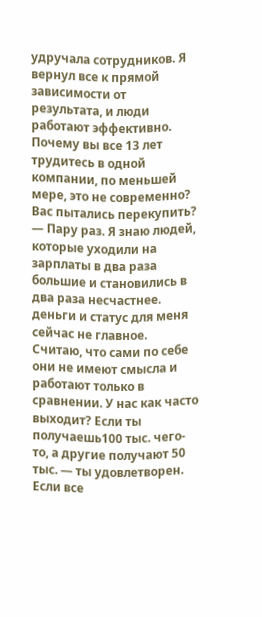удручала сотрудников. Я вернул все к прямой зависимости от результата, и люди работают эффективно. Почему вы все 13 лет трудитесь в одной компании, по меньшей мере, это не современно? Вас пытались перекупить? — Пару раз. Я знаю людей, которые уходили на зарплаты в два раза большие и становились в два раза несчастнее. деньги и статус для меня сейчас не главное. Считаю, что сами по себе они не имеют смысла и работают только в сравнении. У нас как часто выходит? Если ты получаешь100 тыс. чего-то, а другие получают 50 тыс. — ты удовлетворен. Если все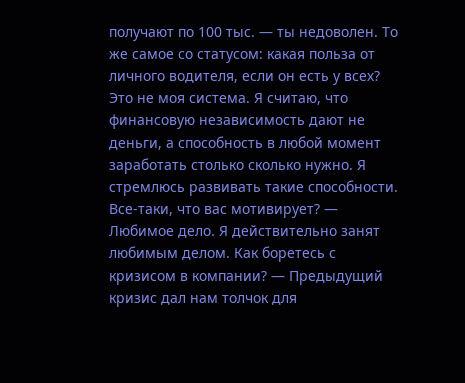получают по 100 тыс. — ты недоволен. То же самое со статусом: какая польза от личного водителя, если он есть у всех? Это не моя система. Я считаю, что финансовую независимость дают не деньги, а способность в любой момент заработать столько сколько нужно. Я стремлюсь развивать такие способности. Все-таки, что вас мотивирует? — Любимое дело. Я действительно занят любимым делом. Как боретесь с кризисом в компании? — Предыдущий кризис дал нам толчок для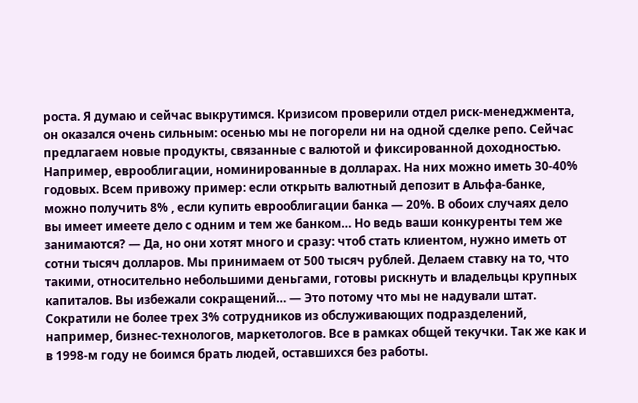роста. Я думаю и сейчас выкрутимся. Кризисом проверили отдел риск-менеджмента, он оказался очень сильным: осенью мы не погорели ни на одной сделке репо. Сейчас предлагаем новые продукты, связанные с валютой и фиксированной доходностью. Например, еврооблигации, номинированные в долларах. На них можно иметь 30-40% годовых. Всем привожу пример: если открыть валютный депозит в Альфа-банке, можно получить 8% , если купить еврооблигации банка — 20%. В обоих случаях дело вы имеет имеете дело с одним и тем же банком… Но ведь ваши конкуренты тем же занимаются? — Да, но они хотят много и сразу: чтоб стать клиентом, нужно иметь от сотни тысяч долларов. Мы принимаем от 500 тысяч рублей. Делаем ставку на то, что такими, относительно небольшими деньгами, готовы рискнуть и владельцы крупных капиталов. Вы избежали сокращений… — Это потому что мы не надували штат. Сократили не более трех 3% сотрудников из обслуживающих подразделений, например, бизнес-технологов, маркетологов. Все в рамках общей текучки. Так же как и в 1998-м году не боимся брать людей, оставшихся без работы.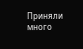Приняли много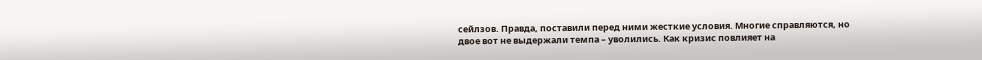сейлзов. Правда, поставили перед ними жесткие условия. Многие справляются, но двое вот не выдержали темпа – уволились. Как кризис повлияет на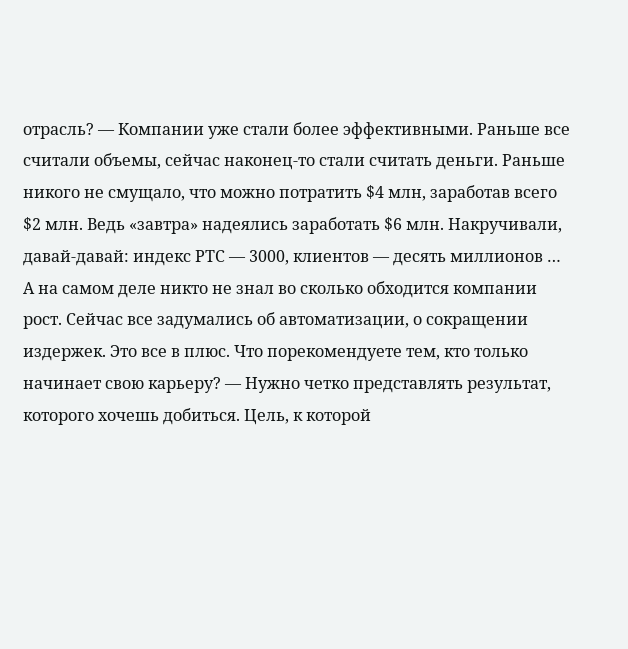отрасль? — Компании уже стали более эффективными. Раньше все считали объемы, сейчас наконец-то стали считать деньги. Раньше никого не смущало, что можно потратить $4 млн, заработав всего $2 млн. Ведь «завтра» надеялись заработать $6 млн. Накручивали, давай-давай: индекс РТС — 3000, клиентов — десять миллионов … А на самом деле никто не знал во сколько обходится компании рост. Сейчас все задумались об автоматизации, о сокращении издержек. Это все в плюс. Что порекомендуете тем, кто только начинает свою карьеру? — Нужно четко представлять результат, которого хочешь добиться. Цель, к которой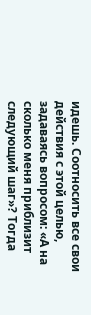идешь. Соотносить все свои действия с этой целью, задаваясь вопросом: «А на сколько меня приблизит следующий шаг»? Тогда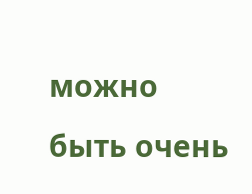можно быть очень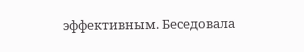эффективным. Беседовала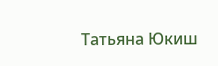Татьяна Юкиш